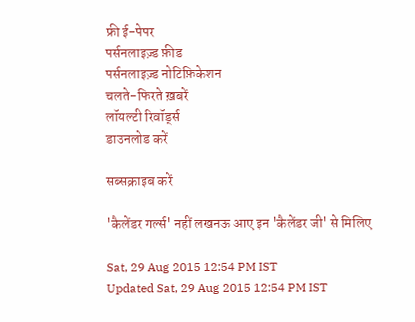फ्री ई-पेपर
पर्सनलाइज़्ड फ़ीड
पर्सनलाइज़्ड नोटिफ़िकेशन
चलते-फिरते ख़बरें
लॉयल्टी रिवॉर्ड्स
डाउनलोड करें

सब्सक्राइब करें

'कैलेंडर गर्ल्स' नहीं लखनऊ आए इन 'कैलेंडर जी' से मिलिए

Sat, 29 Aug 2015 12:54 PM IST
Updated Sat, 29 Aug 2015 12:54 PM IST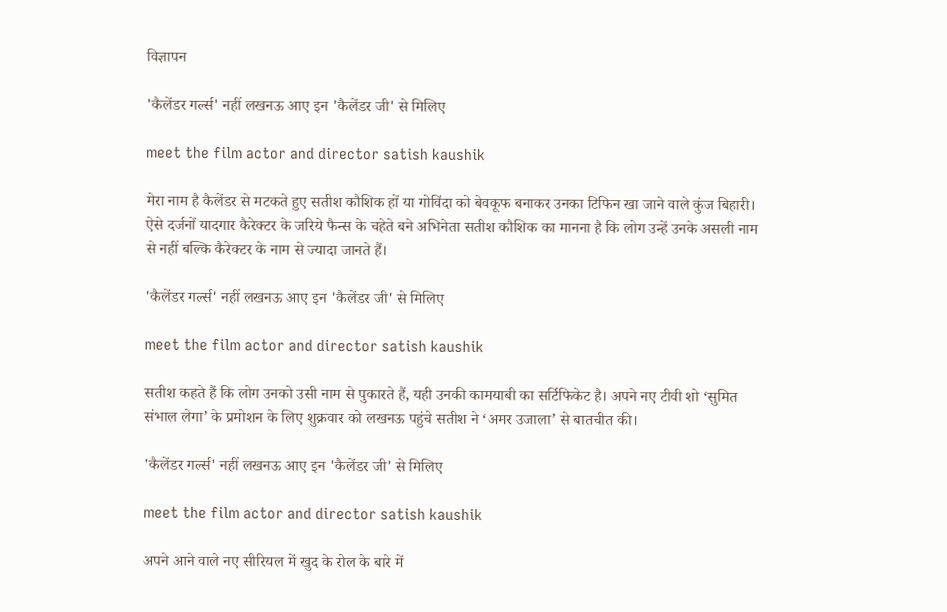विज्ञापन

'कैलेंडर गर्ल्स' नहीं लखनऊ आए इन 'कैलेंडर जी' से मिलिए

meet the film actor and director satish kaushik

मेरा नाम है कैलेंडर से मटकते हुए सतीश कौशिक हों या गोविंदा को बेवकूफ बनाकर उनका टिफिन खा जाने वाले कुंज बिहारी। ऐसे दर्जनों यादगार कैरेक्टर के जरिये फैन्स के चहेते बने अभिनेता सतीश कौशिक का मानना है कि लोग उन्हें उनके असली नाम से नहीं बल्कि कैरेक्टर के नाम से ज्यादा जानते हैं।

'कैलेंडर गर्ल्स' नहीं लखनऊ आए इन 'कैलेंडर जी' से मिलिए

meet the film actor and director satish kaushik

सतीश कहते हैं कि लोग उनको उसी नाम से पुकारते हैं, यही उनकी कामयाबी का सर्टिफिकेट है। अपने नए टीवी शो ‘सुमित संभाल लेगा’ के प्रमोशन के लिए शुक्रवार को लखनऊ पहुंचे सतीश ने ‘अमर उजाला’ से बातचीत की।

'कैलेंडर गर्ल्स' नहीं लखनऊ आए इन 'कैलेंडर जी' से मिलिए

meet the film actor and director satish kaushik

अपने आने वाले नए सीरियल में खुद के रोल के बारे में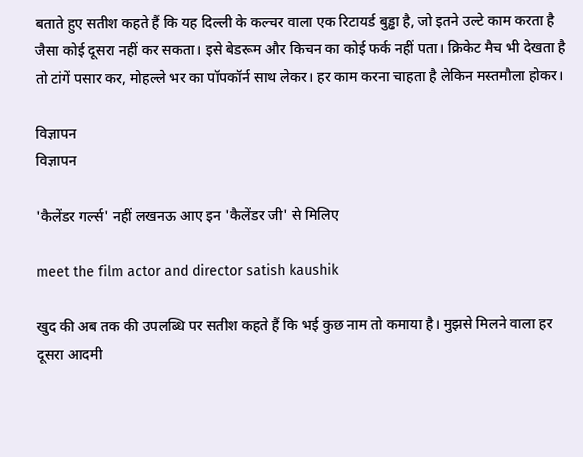बताते हुए सतीश कहते हैं कि यह दिल्ली के कल्चर वाला एक रिटायर्ड बुड्ढा है, जो इतने उल्टे काम करता है जैसा कोई दूसरा नहीं कर सकता। इसे बेडरूम और किचन का कोई फर्क नहीं पता। क्रिकेट मैच भी देखता है तो टांगें पसार कर, मोहल्ले भर का पॉपकॉर्न साथ लेकर। हर काम करना चाहता है लेकिन मस्तमौला होकर।

विज्ञापन
विज्ञापन

'कैलेंडर गर्ल्स' नहीं लखनऊ आए इन 'कैलेंडर जी' से मिलिए

meet the film actor and director satish kaushik

खुद की अब तक की उपलब्धि पर सतीश कहते हैं कि भई कुछ नाम तो कमाया है। मुझसे मिलने वाला हर दूसरा आदमी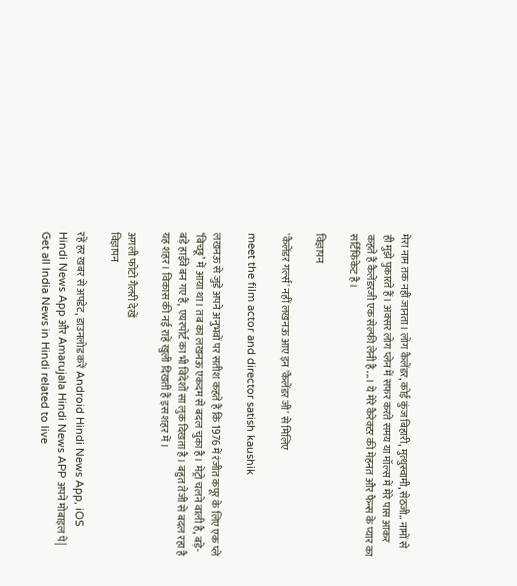मेरा नाम तक नहीं जानता। लोग कैलेंडर, कोई कुंज बिहारी, मुत्थुस्वामी, सेठजी.. नामों से ही मुझे पुकारते हैं। अक्सर लोग प्लेन में सफर करते समय या मॉल्स में मेरे पास आकर कहते हैं कैलेंडरजी एक सेल्फी लेनी है...। ये मेरे कैरेक्टर की मेहनत और फैन्स के प्यार का सर्टिफिकेट है।

विज्ञापन

'कैलेंडर गर्ल्स' नहीं लखनऊ आए इन 'कैलेंडर जी' से मिलिए

meet the film actor and director satish kaushik

लखनऊ से जुड़े अपने अनुभवों पर सतीश कहते हैं कि 1976 में रंजीत कपूर के लिए एक प्ले ‘बिच्छू’ में आया था। तब का लखनऊ एकदम से बदल चुका है। मेट्रो चलने वाली है, बड़े-बड़े हाईवे बन गए हैं, एयरपोर्ट का भी विदेशों सा लुक दिखता है। बहुत तेजी से बदल रहा है यह शहर। विकास की नई राहें खुली दिखती हैं इस शहर में।

अगली फोटो गैलरी देखें
विज्ञापन

रहें हर खबर से अपडेट, डाउनलोड करें Android Hindi News App, iOS Hindi News App और Amarujala Hindi News APP अपने मोबाइल पे|
Get all India News in Hindi related to live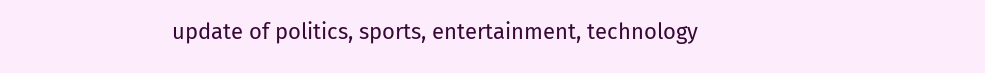update of politics, sports, entertainment, technology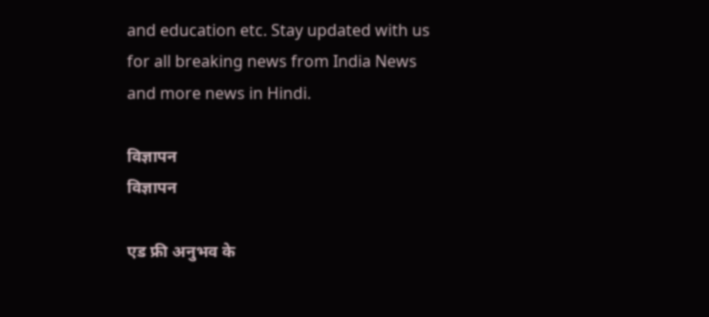and education etc. Stay updated with us for all breaking news from India News and more news in Hindi.

विज्ञापन
विज्ञापन

एड फ्री अनुभव के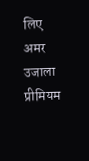लिए अमर उजाला प्रीमियम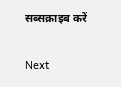सब्सक्राइब करें

Next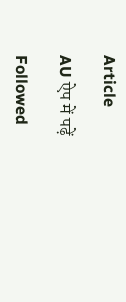Article

AU ऐप में पढ़ें

Followed